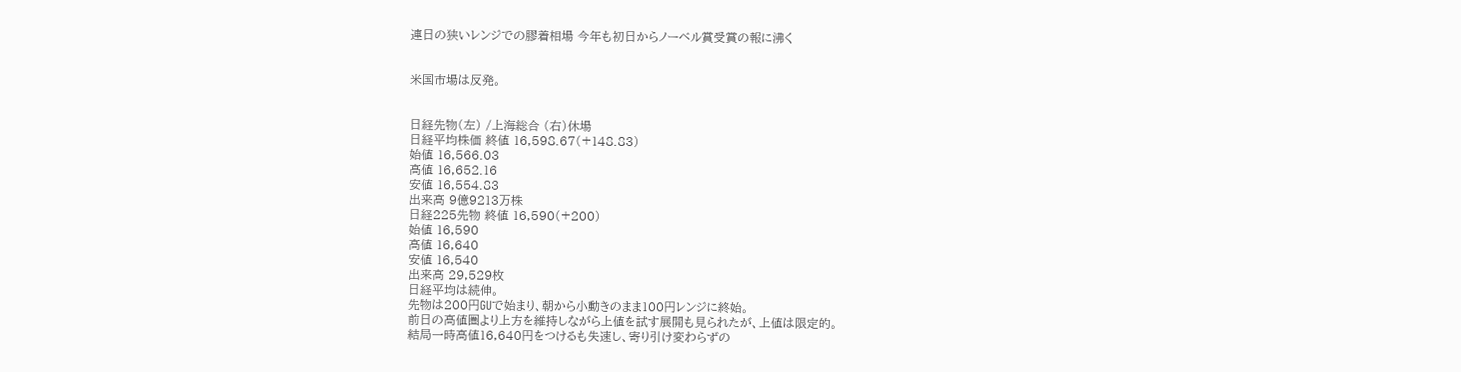連日の狭いレンジでの膠着相場 今年も初日からノーベル賞受賞の報に沸く


米国市場は反発。


日経先物(左) /上海総合 (右)休場
日経平均株価 終値 16,598.67(+148.83)
始値 16,566.03
高値 16,652.16
安値 16,554.83
出来高 9億9213万株
日経225先物 終値 16,590(+200)
始値 16,590
高値 16,640
安値 16,540
出来高 29,529枚
日経平均は続伸。
先物は200円GUで始まり、朝から小動きのまま100円レンジに終始。
前日の高値圏より上方を維持しながら上値を試す展開も見られたが、上値は限定的。
結局一時高値16,640円をつけるも失速し、寄り引け変わらずの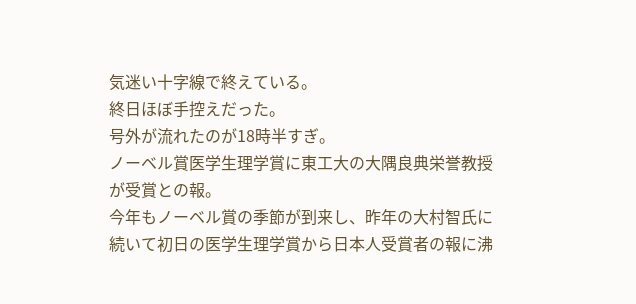気迷い十字線で終えている。
終日ほぼ手控えだった。
号外が流れたのが18時半すぎ。
ノーベル賞医学生理学賞に東工大の大隅良典栄誉教授が受賞との報。
今年もノーベル賞の季節が到来し、昨年の大村智氏に続いて初日の医学生理学賞から日本人受賞者の報に沸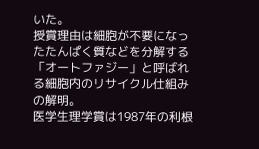いた。
授賞理由は細胞が不要になったたんぱく質などを分解する「オートファジー」と呼ばれる細胞内のリサイクル仕組みの解明。
医学生理学賞は1987年の利根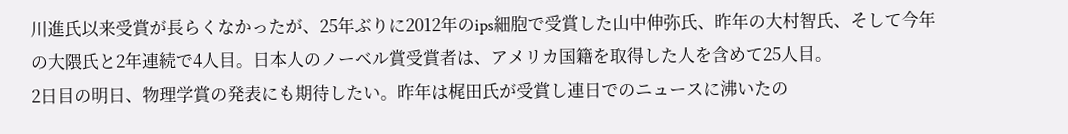川進氏以来受賞が長らくなかったが、25年ぶりに2012年のips細胞で受賞した山中伸弥氏、昨年の大村智氏、そして今年の大隈氏と2年連続で4人目。日本人のノーベル賞受賞者は、アメリカ国籍を取得した人を含めて25人目。
2日目の明日、物理学賞の発表にも期待したい。昨年は梶田氏が受賞し連日でのニュースに沸いたの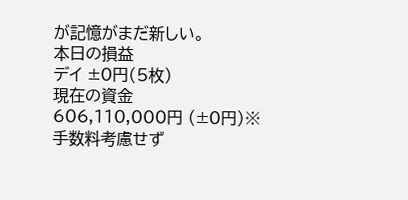が記憶がまだ新しい。
本日の損益
デイ ±0円(5枚)
現在の資金
606,110,000円 (±0円)※手数料考慮せず